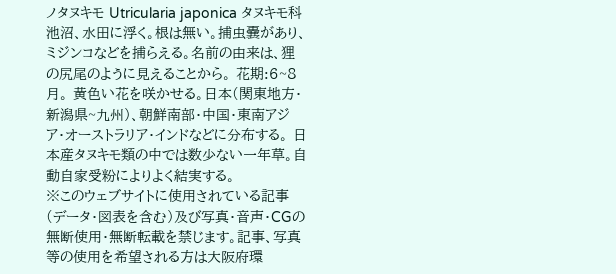ノタヌキモ Utricularia japonica タヌキモ科
池沼、水田に浮く。根は無い。捕虫嚢があり、ミジンコなどを捕らえる。名前の由来は、狸の尻尾のように見えることから。 花期:6~8月。 黄色い花を咲かせる。日本(関東地方・新潟県~九州)、朝鮮南部・中国・東南アジア・オーストラリア・インドなどに分布する。 日本産タヌキモ類の中では数少ない一年草。自動自家受粉によりよく結実する。
※このウェブサイトに使用されている記事(データ・図表を含む)及び写真・音声・CGの無断使用・無断転載を禁じます。記事、写真等の使用を希望される方は大阪府環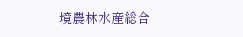境農林水産総合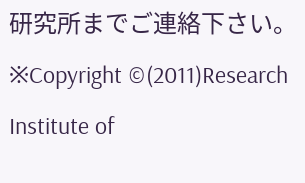研究所までご連絡下さい。
※Copyright ©(2011)Research Institute of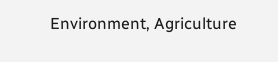Environment, Agriculture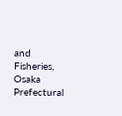and Fisheries, Osaka Prefectural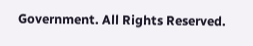Government. All Rights Reserved.